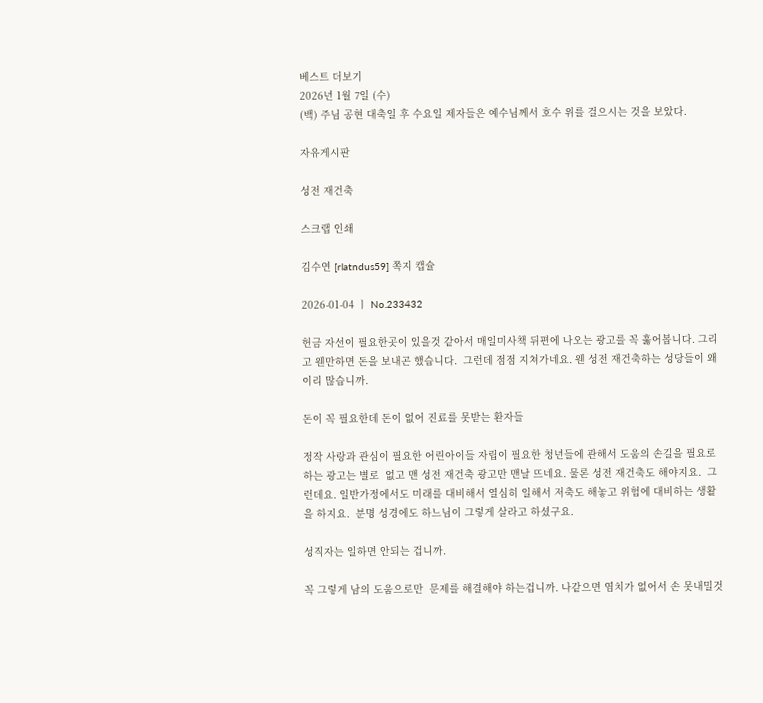베스트 더보기
2026년 1월 7일 (수)
(백) 주님 공현 대축일 후 수요일 제자들은 예수님께서 호수 위를 걸으시는 것을 보았다.

자유게시판

성전 재건축

스크랩 인쇄

김수연 [rlatndus59] 쪽지 캡슐

2026-01-04 ㅣ No.233432

헌금 자선이 필요한곳이 있을것 같아서 매일미사책 뒤편에 나오는 광고를 꼭 훓어봅니다. 그리고 웬만하면 돈을 보내곤 했습니다.  그런데 점점 지쳐가네요. 웬 성전 재건축하는 성당들이 왜이리 많습니까.

돈이 꼭 필요한데 돈이 없어 진료를 못받는 환자들

정작 사랑과 관심이 필요한 어린아이들 자립이 필요한 청년들에 관해서 도움의 손길을 필요로 하는 광고는 별로  없고 맨 성전 재건축 광고만 맨날 뜨네요. 물론 성전 재건축도 해야지요.  그런데요. 일반가정에서도 미래를 대비해서 열심히 일해서 저축도 해놓고 위험에 대비하는 생활을 하지요.  분명 성경에도 하느님이 그렇게 살라고 하셨구요.

성직자는 일하면 안되는 겁니까.

꼭 그렇게 남의 도움으로만  문제를 해결해야 하는겁니까. 나같으면 염치가 없어서 손 못내밀것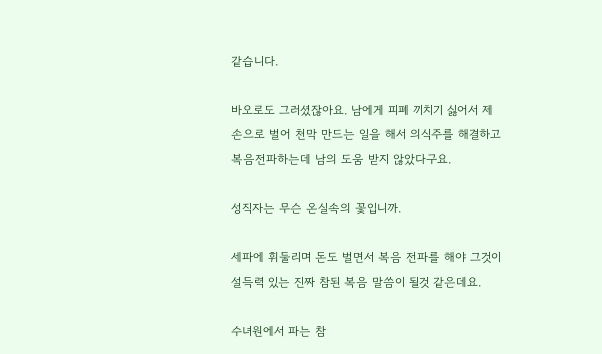같습니다.

바오로도 그러셨잖아요. 남에게 피폐 끼치기 싫어서 제손으로 벌어 천막 만드는 일을 해서 의식주를 해결하고 복음전파하는데 남의 도움 받지 않았다구요.

성직자는 무슨 온실속의 꽃입니까.

세파에 휘둘리며 돈도 벌면서 복음 전파를 해야 그것이 설득력 있는 진짜 참된 복음 말씀이 될것 같은데요.

수녀원에서 파는 참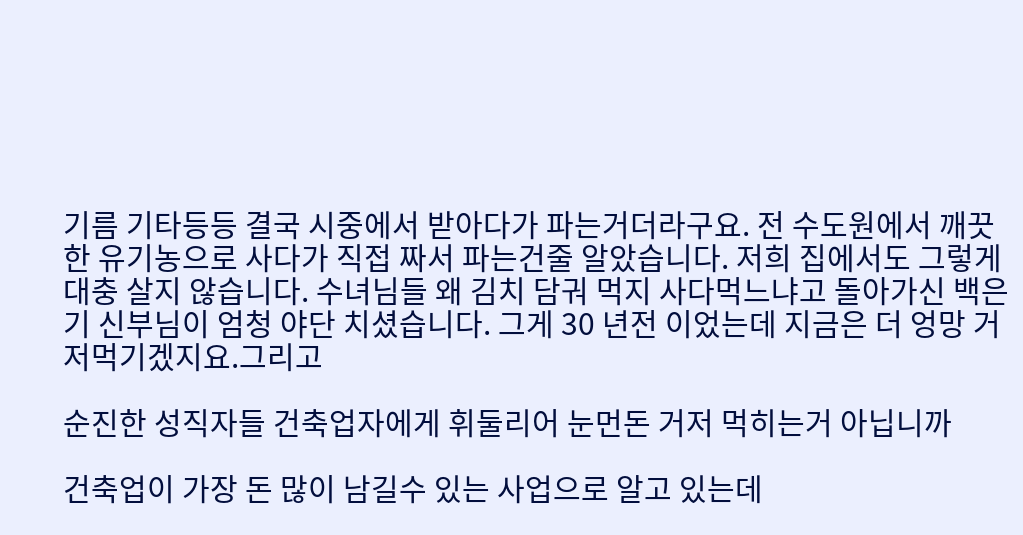기름 기타등등 결국 시중에서 받아다가 파는거더라구요. 전 수도원에서 깨끗한 유기농으로 사다가 직접 짜서 파는건줄 알았습니다. 저희 집에서도 그렇게 대충 살지 않습니다. 수녀님들 왜 김치 담궈 먹지 사다먹느냐고 돌아가신 백은기 신부님이 엄청 야단 치셨습니다. 그게 30 년전 이었는데 지금은 더 엉망 거저먹기겠지요.그리고

순진한 성직자들 건축업자에게 휘둘리어 눈먼돈 거저 먹히는거 아닙니까

건축업이 가장 돈 많이 남길수 있는 사업으로 알고 있는데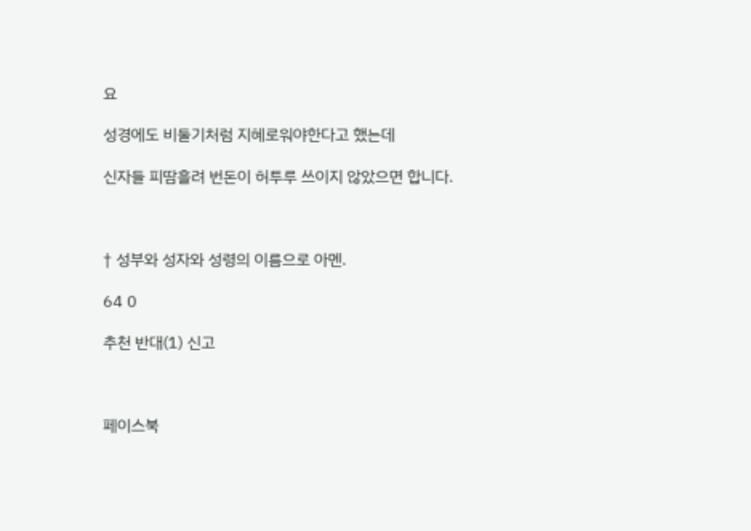요

성경에도 비둘기처럼 지혜로워야한다고 했는데

신자들 피땀흘려 번돈이 허투루 쓰이지 않았으면 합니다.



† 성부와 성자와 성령의 이름으로 아멘.

64 0

추천 반대(1) 신고



페이스북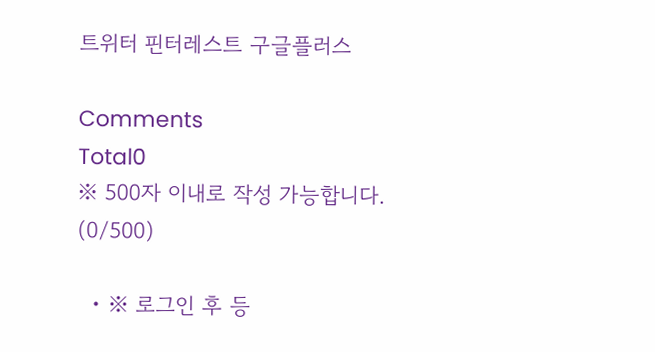트위터 핀터레스트 구글플러스

Comments
Total0
※ 500자 이내로 작성 가능합니다. (0/500)

  • ※ 로그인 후 등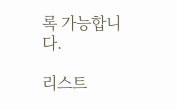록 가능합니다.

리스트